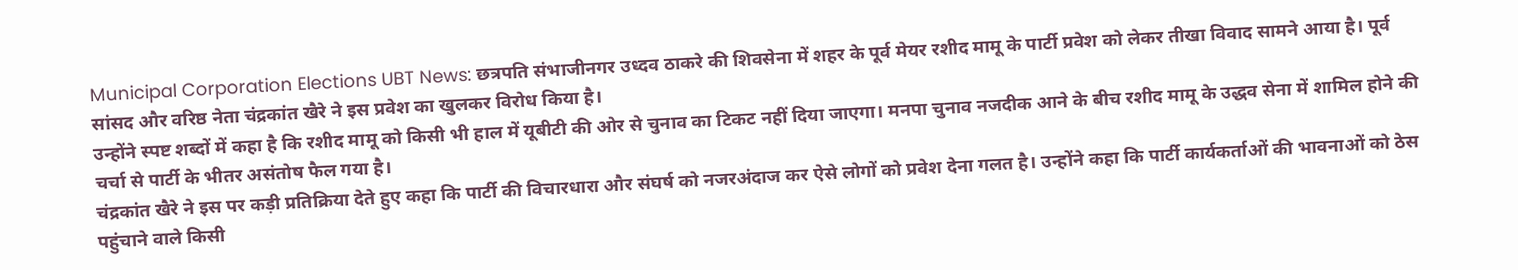Municipal Corporation Elections UBT News: छत्रपति संभाजीनगर उध्दव ठाकरे की शिवसेना में शहर के पूर्व मेयर रशीद मामू के पार्टी प्रवेश को लेकर तीखा विवाद सामने आया है। पूर्व सांसद और वरिष्ठ नेता चंद्रकांत खैरे ने इस प्रवेश का खुलकर विरोध किया है।
उन्होंने स्पष्ट शब्दों में कहा है कि रशीद मामू को किसी भी हाल में यूबीटी की ओर से चुनाव का टिकट नहीं दिया जाएगा। मनपा चुनाव नजदीक आने के बीच रशीद मामू के उद्धव सेना में शामिल होने की चर्चा से पार्टी के भीतर असंतोष फैल गया है।
चंद्रकांत खैरे ने इस पर कड़ी प्रतिक्रिया देते हुए कहा कि पार्टी की विचारधारा और संघर्ष को नजरअंदाज कर ऐसे लोगों को प्रवेश देना गलत है। उन्होंने कहा कि पार्टी कार्यकर्ताओं की भावनाओं को ठेस पहुंचाने वाले किसी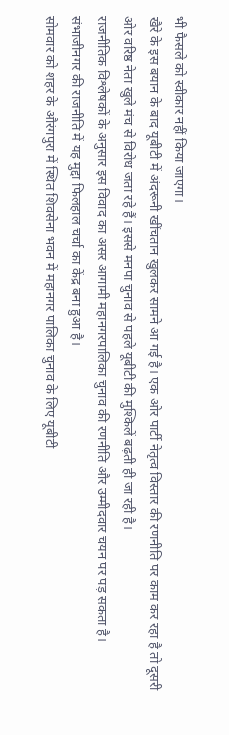भी फैसले को स्वीकार नहीं किया जाएगा।
खैरे के इस बयान के बाद यूबीटी में अंदरूनी खींचतान खुलकर सामने आ गई है। एक ओर पार्टी नेतृत्व विस्तार की रणनीति पर काम कर रहा है तो दूसरी ओर वरिष्ठ नेता खुले मंच से विरोध जता रहे हैं। इससे मनपा चुनाव से पहले यूबीटी की मुश्किलें बढ़ती ही जा रही है।
राजनीतिक विश्लेषकों के अनुसार इस विवाद का असर आगामी महानगरपालिका चुनाव की रणनीति और उम्मीदवार चयन पर पड़ सकता है। संभाजीनगर की राजनीति में यह मुद्दा फिलहाल चर्चा का केंद्र बना हुआ है।
सोमवार को शहर के औरंगपुरा में स्थित शिवसेना भवन में महानगर पालिका चुनाव के लिए यूबीटी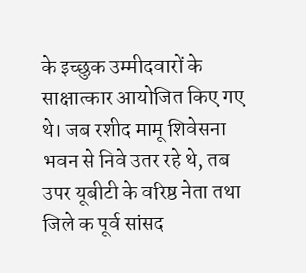के इच्छुक उम्मीदवारों के साक्षात्कार आयोजित किए गए थे। जब रशीद मामू शिवेसना भवन से निवे उतर रहे थे, तब उपर यूबीटी के वरिष्ठ नेता तथा जिले क पूर्व सांसद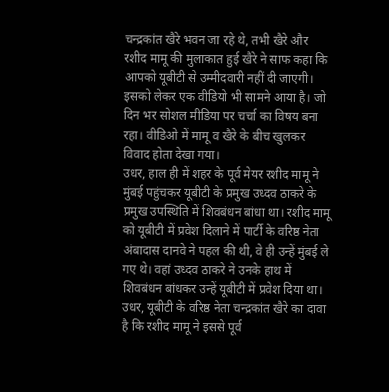चन्द्रकांत खैरे भवन जा रहे थे, तभी खैरे और रशीद मामू की मुलाकात हुई खैरे ने साफ कहा कि आपको यूबीटी से उम्मीदवारी नहीं दी जाएगी। इसको लेकर एक वीडियो भी सामने आया है। जो दिन भर सोशल मीडिया पर चर्चा का विषय बना रहा। वीडिओ में मामू व खैरे के बीच खुलकर विवाद होता देखा गया।
उधर, हाल ही में शहर के पूर्व मेयर रशीद मामू ने मुंबई पहुंचकर यूबीटी के प्रमुख उध्दव ठाकरे के प्रमुख उपस्थिति में शिवबंधन बांधा था। रशीद मामू को यूबीटी में प्रवेश दिलाने में पार्टी के वरिष्ठ नेता अंबादास दानवे ने पहल की थी, वे ही उन्हें मुंबई ले गए थे। वहां उध्दव ठाकरे ने उनके हाथ में शिवबंधन बांधकर उन्हें यूबीटी में प्रवेश दिया था।
उधर, यूबीटी के वरिष्ठ नेता चन्द्रकांत खैरे का दावा है कि रशीद मामू ने इससे पूर्व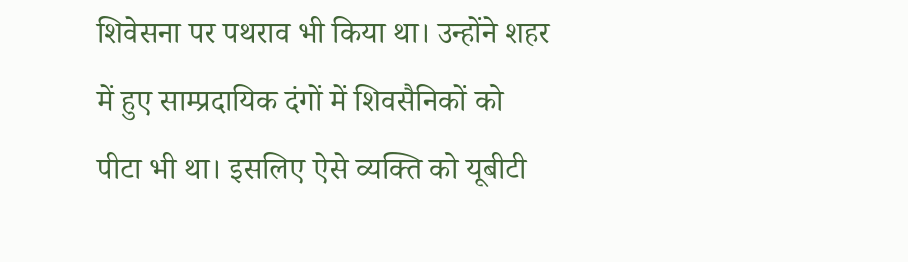शिवेसना पर पथराव भी किया था। उन्होंने शहर में हुए साम्प्रदायिक दंगों में शिवसैनिकों को पीटा भी था। इसलिए ऐसे व्यक्ति को यूबीटी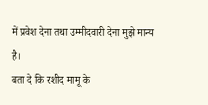में प्रवेश देना तथा उम्मीदवारी देना मुझे मान्य है।
बता दे कि रशीद मामू के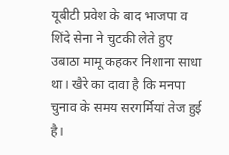यूबीटी प्रवेश के बाद भाजपा व शिंदे सेना ने चुटकी लेते हुए उबाठा मामू कहकर निशाना साधा था। खैरे का दावा है कि मनपा चुनाव के समय सरगर्मियां तेज हुई है।